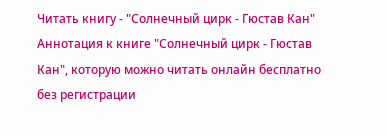Читать книгу - "Солнечный цирк - Гюстав Кан"
Аннотация к книге "Солнечный цирк - Гюстав Кан", которую можно читать онлайн бесплатно без регистрации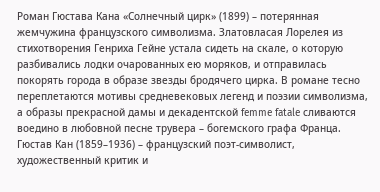Роман Гюстава Кана «Солнечный цирк» (1899) – потерянная жемчужина французского символизма. Златовласая Лорелея из стихотворения Генриха Гейне устала сидеть на скале, о которую разбивались лодки очарованных ею моряков, и отправилась покорять города в образе звезды бродячего цирка. В романе тесно переплетаются мотивы средневековых легенд и поэзии символизма, а образы прекрасной дамы и декадентской femme fatale сливаются воедино в любовной песне трувера – богемского графа Франца.
Гюстав Кан (1859–1936) – французский поэт-символист, художественный критик и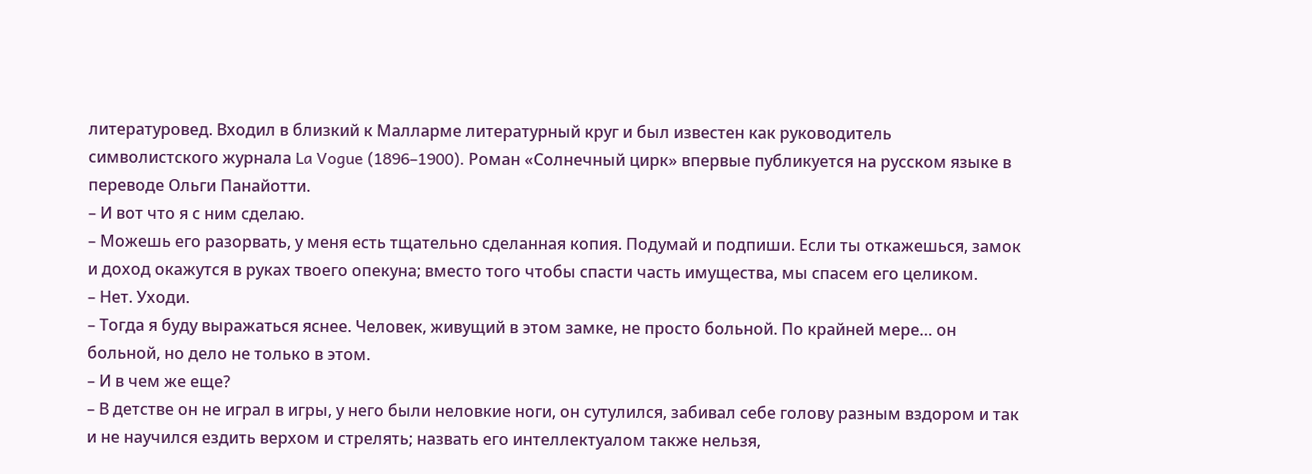литературовед. Входил в близкий к Малларме литературный круг и был известен как руководитель символистского журнала La Vogue (1896–1900). Роман «Солнечный цирк» впервые публикуется на русском языке в переводе Ольги Панайотти.
– И вот что я с ним сделаю.
– Можешь его разорвать, у меня есть тщательно сделанная копия. Подумай и подпиши. Если ты откажешься, замок и доход окажутся в руках твоего опекуна; вместо того чтобы спасти часть имущества, мы спасем его целиком.
– Нет. Уходи.
– Тогда я буду выражаться яснее. Человек, живущий в этом замке, не просто больной. По крайней мере… он больной, но дело не только в этом.
– И в чем же еще?
– В детстве он не играл в игры, у него были неловкие ноги, он сутулился, забивал себе голову разным вздором и так и не научился ездить верхом и стрелять; назвать его интеллектуалом также нельзя,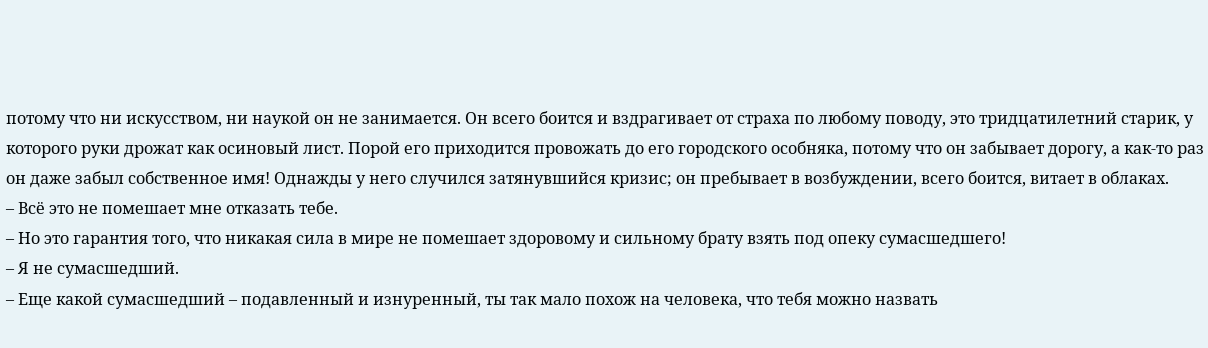потому что ни искусством, ни наукой он не занимается. Он всего боится и вздрагивает от страха по любому поводу, это тридцатилетний старик, у которого руки дрожат как осиновый лист. Порой его приходится провожать до его городского особняка, потому что он забывает дорогу, а как-то раз он даже забыл собственное имя! Однажды у него случился затянувшийся кризис; он пребывает в возбуждении, всего боится, витает в облаках.
– Всё это не помешает мне отказать тебе.
– Но это гарантия того, что никакая сила в мире не помешает здоровому и сильному брату взять под опеку сумасшедшего!
– Я не сумасшедший.
– Еще какой сумасшедший – подавленный и изнуренный, ты так мало похож на человека, что тебя можно назвать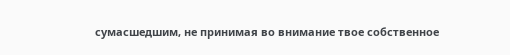сумасшедшим, не принимая во внимание твое собственное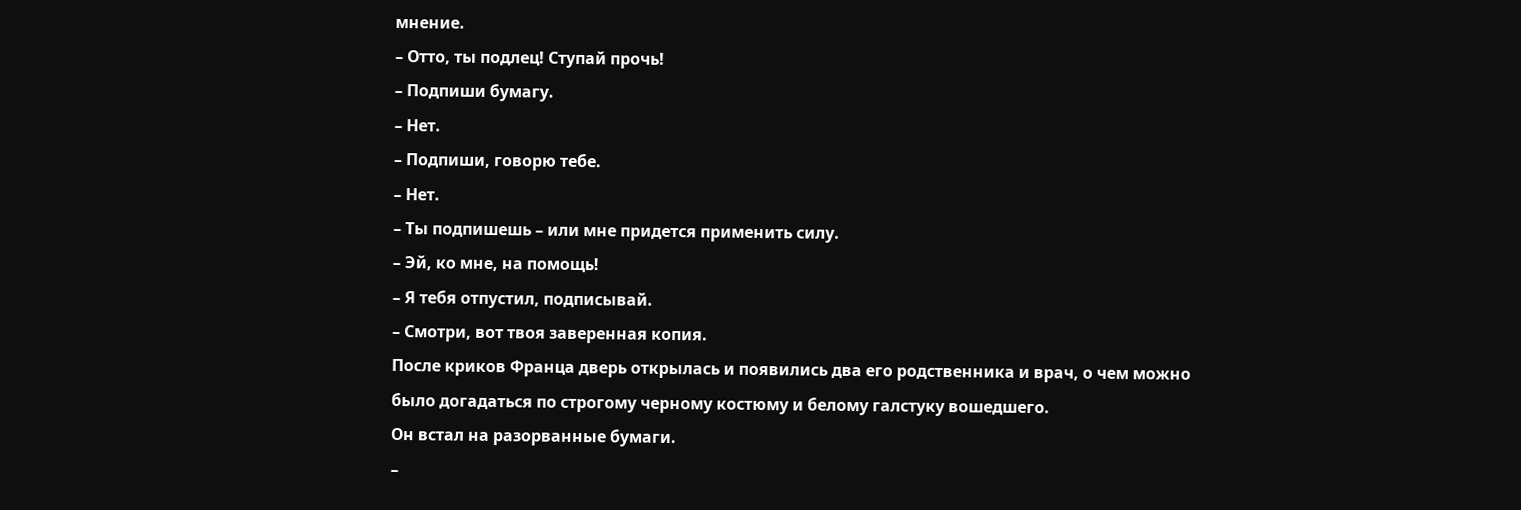мнение.
– Отто, ты подлец! Ступай прочь!
– Подпиши бумагу.
– Нет.
– Подпиши, говорю тебе.
– Нет.
– Ты подпишешь – или мне придется применить силу.
– Эй, ко мне, на помощь!
– Я тебя отпустил, подписывай.
– Смотри, вот твоя заверенная копия.
После криков Франца дверь открылась и появились два его родственника и врач, о чем можно было догадаться по строгому черному костюму и белому галстуку вошедшего.
Он встал на разорванные бумаги.
–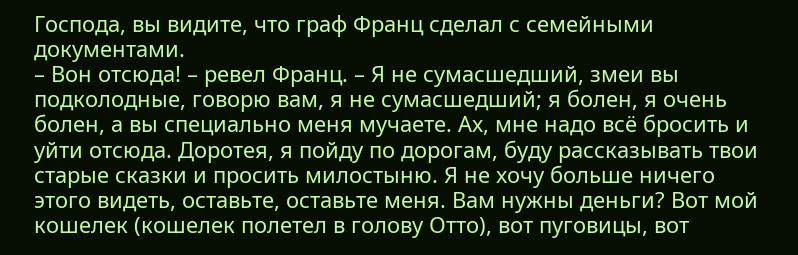Господа, вы видите, что граф Франц сделал с семейными документами.
– Вон отсюда! – ревел Франц. – Я не сумасшедший, змеи вы подколодные, говорю вам, я не сумасшедший; я болен, я очень болен, а вы специально меня мучаете. Ах, мне надо всё бросить и уйти отсюда. Доротея, я пойду по дорогам, буду рассказывать твои старые сказки и просить милостыню. Я не хочу больше ничего этого видеть, оставьте, оставьте меня. Вам нужны деньги? Вот мой кошелек (кошелек полетел в голову Отто), вот пуговицы, вот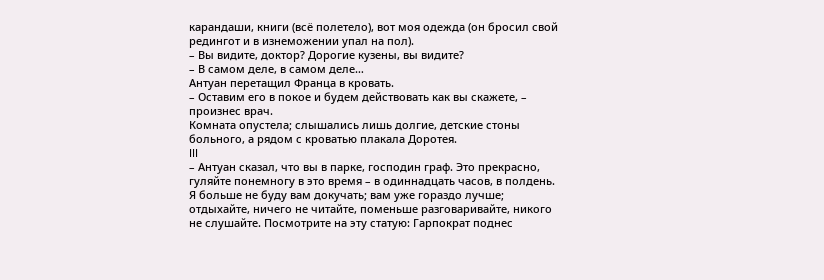карандаши, книги (всё полетело), вот моя одежда (он бросил свой редингот и в изнеможении упал на пол).
– Вы видите, доктор? Дорогие кузены, вы видите?
– В самом деле, в самом деле…
Антуан перетащил Франца в кровать.
– Оставим его в покое и будем действовать как вы скажете, – произнес врач.
Комната опустела; слышались лишь долгие, детские стоны больного, а рядом с кроватью плакала Доротея.
III
– Антуан сказал, что вы в парке, господин граф. Это прекрасно, гуляйте понемногу в это время – в одиннадцать часов, в полдень. Я больше не буду вам докучать; вам уже гораздо лучше; отдыхайте, ничего не читайте, поменьше разговаривайте, никого не слушайте. Посмотрите на эту статую: Гарпократ поднес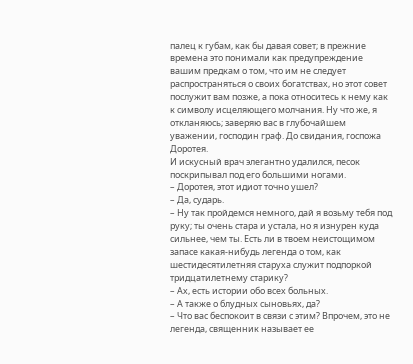палец к губам, как бы давая совет; в прежние времена это понимали как предупреждение вашим предкам о том, что им не следует распространяться о своих богатствах, но этот совет послужит вам позже, а пока относитесь к нему как к символу исцеляющего молчания. Ну что же, я откланяюсь; заверяю вас в глубочайшем уважении, господин граф. До свидания, госпожа Доротея.
И искусный врач элегантно удалился, песок поскрипывал под его большими ногами.
– Доротея, этот идиот точно ушел?
– Да, сударь.
– Ну так пройдемся немного, дай я возьму тебя под руку; ты очень стара и устала, но я изнурен куда сильнее, чем ты. Есть ли в твоем неистощимом запасе какая-нибудь легенда о том, как шестидесятилетняя старуха служит подпоркой тридцатилетнему старику?
– Ах, есть истории обо всех больных.
– А также о блудных сыновьях, да?
– Что вас беспокоит в связи с этим? Впрочем, это не легенда, священник называет ее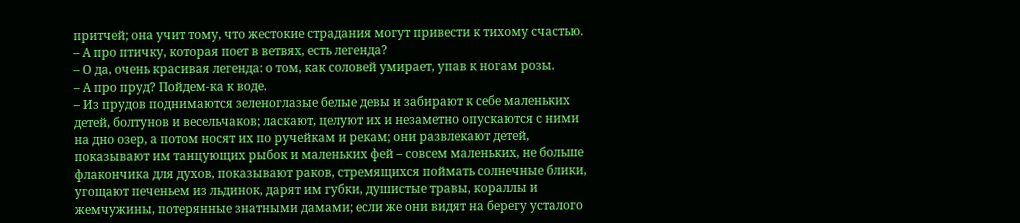притчей; она учит тому, что жестокие страдания могут привести к тихому счастью.
– А про птичку, которая поет в ветвях, есть легенда?
– О да, очень красивая легенда: о том, как соловей умирает, упав к ногам розы.
– А про пруд? Пойдем-ка к воде.
– Из прудов поднимаются зеленоглазые белые девы и забирают к себе маленьких детей, болтунов и весельчаков; ласкают, целуют их и незаметно опускаются с ними на дно озер, а потом носят их по ручейкам и рекам; они развлекают детей, показывают им танцующих рыбок и маленьких фей – совсем маленьких, не больше флакончика для духов, показывают раков, стремящихся поймать солнечные блики, угощают печеньем из льдинок, дарят им губки, душистые травы, кораллы и жемчужины, потерянные знатными дамами; если же они видят на берегу усталого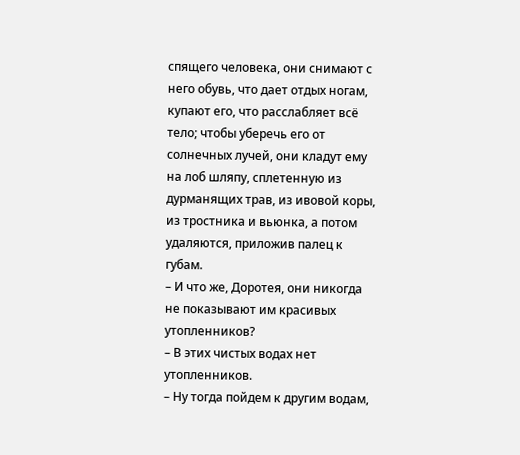спящего человека, они снимают с него обувь, что дает отдых ногам, купают его, что расслабляет всё тело; чтобы уберечь его от солнечных лучей, они кладут ему на лоб шляпу, сплетенную из дурманящих трав, из ивовой коры, из тростника и вьюнка, а потом удаляются, приложив палец к губам.
– И что же, Доротея, они никогда не показывают им красивых утопленников?
– В этих чистых водах нет утопленников.
– Ну тогда пойдем к другим водам,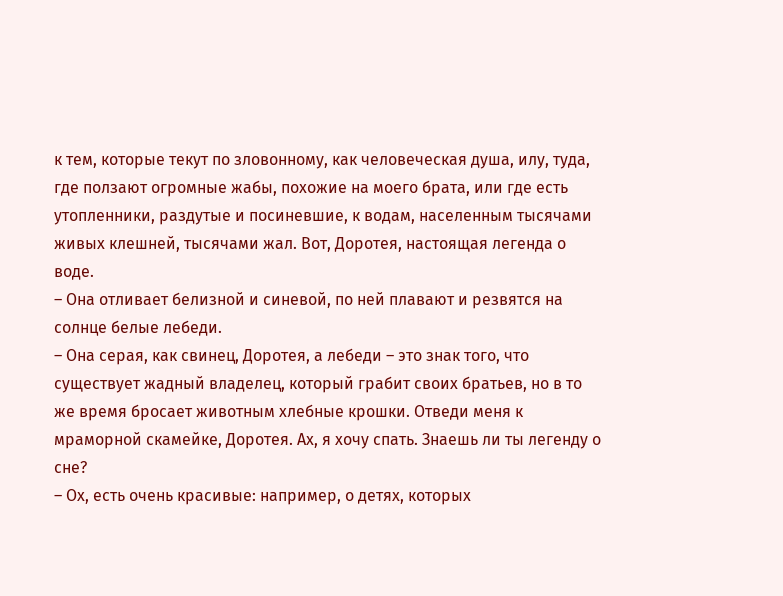к тем, которые текут по зловонному, как человеческая душа, илу, туда, где ползают огромные жабы, похожие на моего брата, или где есть утопленники, раздутые и посиневшие, к водам, населенным тысячами живых клешней, тысячами жал. Вот, Доротея, настоящая легенда о воде.
– Она отливает белизной и синевой, по ней плавают и резвятся на солнце белые лебеди.
– Она серая, как свинец, Доротея, а лебеди – это знак того, что существует жадный владелец, который грабит своих братьев, но в то же время бросает животным хлебные крошки. Отведи меня к мраморной скамейке, Доротея. Ах, я хочу спать. Знаешь ли ты легенду о сне?
– Ох, есть очень красивые: например, о детях, которых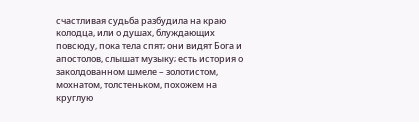счастливая судьба разбудила на краю колодца, или о душах, блуждающих повсюду, пока тела спят; они видят Бога и апостолов, слышат музыку; есть история о заколдованном шмеле – золотистом, мохнатом, толстеньком, похожем на круглую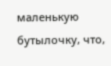маленькую бутылочку, что,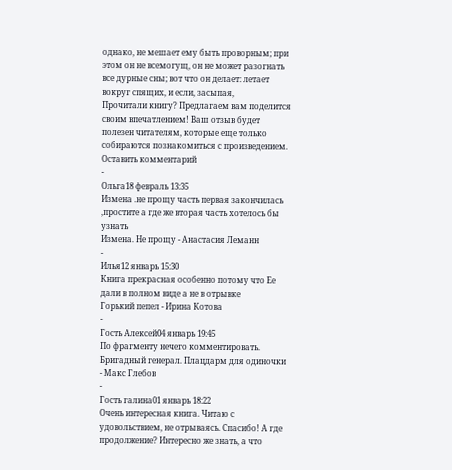однако, не мешает ему быть проворным; при этом он не всемогущ, он не может разогнать все дурные сны; вот что он делает: летает вокруг спящих, и если, засыпая,
Прочитали книгу? Предлагаем вам поделится своим впечатлением! Ваш отзыв будет полезен читателям, которые еще только собираются познакомиться с произведением.
Оставить комментарий
-
Ольга18 февраль 13:35
Измена .не прощу часть первая закончилась ,простите а где же вторая часть хотелось бы узнать
Измена. Не прощу - Анастасия Леманн
-
Илья12 январь 15:30
Книга прекрасная особенно потому что Ее дали в полном виде а не в отрывке
Горький пепел - Ирина Котова
-
Гость Алексей04 январь 19:45
По фрагменту нечего комментировать.
Бригадный генерал. Плацдарм для одиночки - Макс Глебов
-
Гость галина01 январь 18:22
Очень интересная книга. Читаю с удовольствием, не отрываясь. Спасибо! А где продолжение? Интересно же знать, а что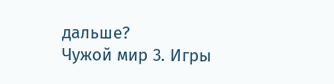дальше?
Чужой мир 3. Игры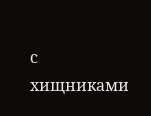с хищниками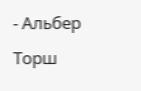- Альбер Торш